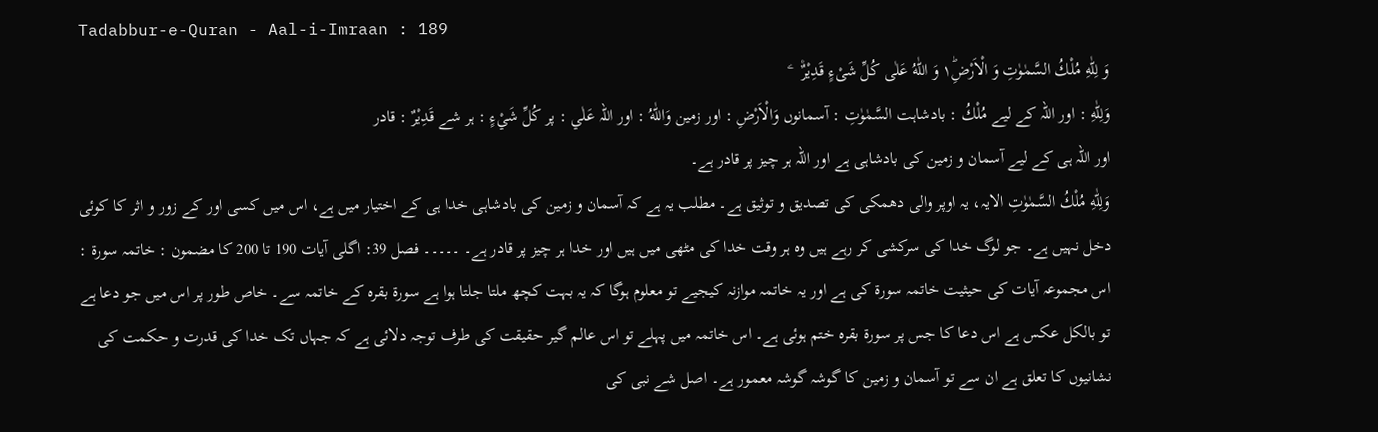Tadabbur-e-Quran - Aal-i-Imraan : 189
وَ لِلّٰهِ مُلْكُ السَّمٰوٰتِ وَ الْاَرْضِ١ؕ وَ اللّٰهُ عَلٰى كُلِّ شَیْءٍ قَدِیْرٌ۠   ۧ
وَلِلّٰهِ : اور اللہ کے لیے مُلْكُ : بادشاہت السَّمٰوٰتِ : آسمانوں وَالْاَرْضِ : اور زمین وَاللّٰهُ : اور اللہ عَلٰي : پر كُلِّ شَيْءٍ : ہر شے قَدِيْرٌ : قادر
اور اللہ ہی کے لیے آسمان و زمین کی بادشاہی ہے اور اللہ ہر چیز پر قادر ہے۔
وَلِلّٰهِ مُلْكُ السَّمٰوٰتِ الایہ، یہ اوپر والی دھمکی کی تصدیق و توثیق ہے۔ مطلب یہ ہے کہ آسمان و زمین کی بادشاہی خدا ہی کے اختیار میں ہے، اس میں کسی اور کے زور و اثر کا کوئی دخل نہیں ہے۔ جو لوگ خدا کی سرکشی کر رہے ہیں وہ ہر وقت خدا کی مٹھی میں ہیں اور خدا ہر چیز پر قادر ہے۔ ۔۔۔۔۔ فصل 39: اگلی آیات 190 تا 200 کا مضمون : خاتمہ سورة : اس مجموعہ آیات کی حیثیت خاتمہ سورة کی ہے اور یہ خاتمہ موازنہ کیجیے تو معلوم ہوگا کہ یہ بہت کچھ ملتا جلتا ہوا ہے سورة بقرہ کے خاتمہ سے۔ خاص طور پر اس میں جو دعا ہے تو بالکل عکس ہے اس دعا کا جس پر سورة بقرہ ختم ہوئی ہے۔ اس خاتمہ میں پہلے تو اس عالم گیر حقیقت کی طرف توجہ دلائی ہے کہ جہاں تک خدا کی قدرت و حکمت کی نشانیوں کا تعلق ہے ان سے تو آسمان و زمین کا گوشہ گوشہ معمور ہے۔ اصل شے نبی کی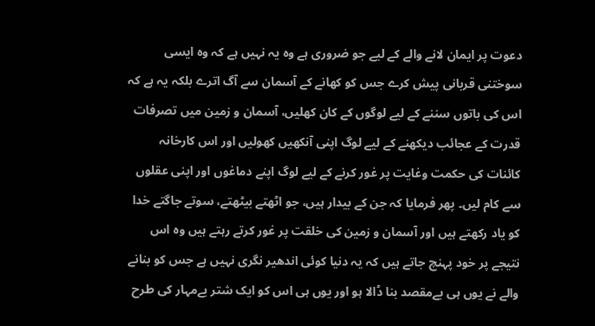دعوت پر ایمان لانے والے کے لیے جو ضروری ہے وہ یہ نہیں ہے کہ وہ ایسی سوختنی قربانی پیش کرے جس کو کھانے کے آسمان سے آگ اترے بلکہ یہ ہے کہ اس کی باتوں سننے کے لیے لوگوں کے کان کھلیں، آسمان و زمین میں تصرفات قدرت کے عجائب دیکھنے کے لیے لوگ اپنی آنکھیں کھولیں اور اس کارخانہ کائنات کی حکمت وغایت پر غور کرنے کے لیے لوگ اپنے دماغوں اور اپنی عقلوں سے کام لیں۔ پھر فرمایا کہ جن کے بیدار ہیں، جو اٹھتے بیٹھتے، سوتے جاگتے خدا کو یاد رکھتے ہیں اور آسمان و زمین کی خلقت پر غور کرتے رہتے ہیں وہ اس نتیجے پر خود پہنچ جاتے ہیں کہ یہ دنیا کوئی اندھیر نگری نہیں ہے جس کو بنانے والے نے یوں ہی بےمقصد بنا ڈالا ہو اور یوں ہی اس کو ایک شتر بےمہار کی طرح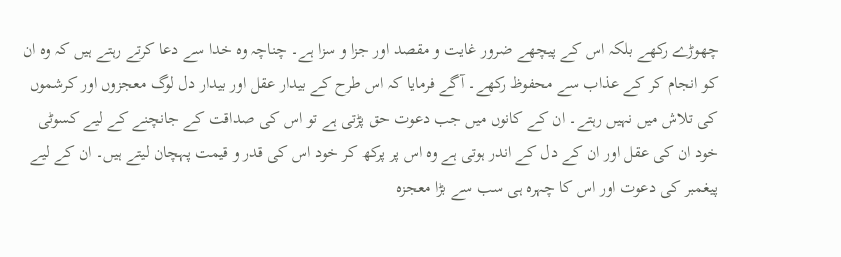چھوڑے رکھے بلکہ اس کے پیچھے ضرور غایت و مقصد اور جزا و سزا ہے۔ چناچہ وہ خدا سے دعا کرتے رہتے ہیں کہ وہ ان کو انجام کر کے عذاب سے محفوظ رکھے۔ آگے فرمایا کہ اس طرح کے بیدار عقل اور بیدار دل لوگ معجزوں اور کرشموں کی تلاش میں نہیں رہتے۔ ان کے کانوں میں جب دعوت حق پڑتی ہے تو اس کی صداقت کے جانچنے کے لیے کسوٹی خود ان کی عقل اور ان کے دل کے اندر ہوتی ہے وہ اس پر پرکھ کر خود اس کی قدر و قیمت پہچان لیتے ہیں۔ ان کے لیے پیغمبر کی دعوت اور اس کا چہرہ ہی سب سے بڑا معجزہ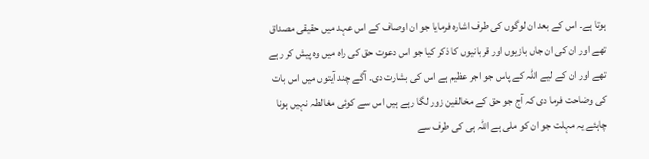ہوتا ہے۔ اس کے بعد ان لوگوں کی طرف اشارہ فرمایا جو ان اوصاف کے اس عہد میں حقیقی مصداق تھے اور ان کی ان جاں بازیوں اور قربانیوں کا ذکر کیا جو اس دعوت حق کی راہ میں وہ پیش کر رہے تھے اور ان کے لیے اللہ کے پاس جو اجر عظیم ہے اس کی بشارت دی۔ آگے چند آیتوں میں اس بات کی وضاحت فرما دی کہ آج جو حق کے مخالفین زور لگا رہے ہیں اس سے کوئی مغالطہ نہیں ہونا چاہئے یہ مہلت جو ان کو ملی ہے اللہ ہی کی طرف سے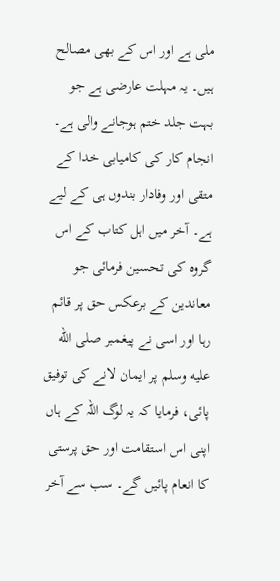ملی ہے اور اس کے بھی مصالح ہیں۔ یہ مہلت عارضی ہے جو بہت جلد ختم ہوجانے والی ہے۔ انجام کار کی کامیابی خدا کے متقی اور وفادار بندوں ہی کے لیے ہے۔ آخر میں اہل کتاب کے اس گروہ کی تحسین فرمائی جو معاندین کے برعکس حق پر قائم رہا اور اسی نے پیغمبر صلى الله عليه وسلم پر ایمان لانے کی توفیق پائی، فرمایا کہ یہ لوگ اللہ کے ہاں اپنی اس استقامت اور حق پرستی کا انعام پائیں گے۔ سب سے آخر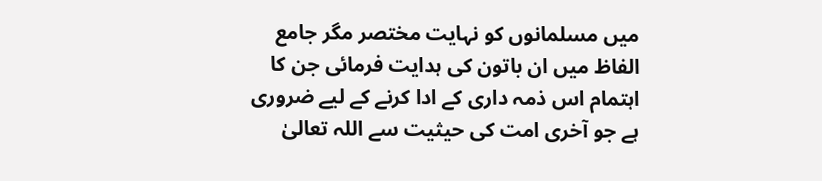میں مسلمانوں کو نہایت مختصر مگر جامع الفاظ میں ان باتون کی ہدایت فرمائی جن کا اہتمام اس ذمہ داری کے ادا کرنے کے لیے ضروری ہے جو آخری امت کی حیثیت سے اللہ تعالیٰ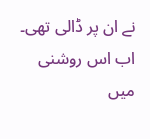نے ان پر ڈالی تھی۔ اب اس روشنی میں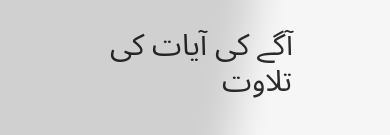آگے کی آیات کی تلاوت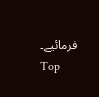فرمائیے۔
Top